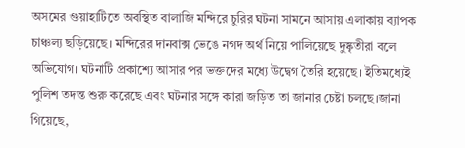অসমের গুয়াহাটিতে অবস্থিত বালাজি মন্দিরে চুরির ঘটনা সামনে আসায় এলাকায় ব্যাপক চাঞ্চল্য ছড়িয়েছে। মন্দিরের দানবাক্স ভেঙে নগদ অর্থ নিয়ে পালিয়েছে দুষ্কৃতীরা বলে অভিযোগ। ঘটনাটি প্রকাশ্যে আসার পর ভক্তদের মধ্যে উদ্বেগ তৈরি হয়েছে। ইতিমধ্যেই পুলিশ তদন্ত শুরু করেছে এবং ঘটনার সঙ্গে কারা জড়িত তা জানার চেষ্টা চলছে।জানা গিয়েছে,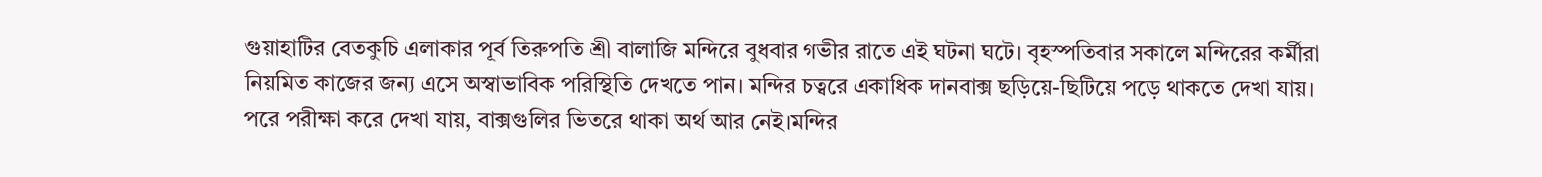গুয়াহাটির বেতকুচি এলাকার পূর্ব তিরুপতি শ্রী বালাজি মন্দিরে বুধবার গভীর রাতে এই ঘটনা ঘটে। বৃহস্পতিবার সকালে মন্দিরের কর্মীরা নিয়মিত কাজের জন্য এসে অস্বাভাবিক পরিস্থিতি দেখতে পান। মন্দির চত্বরে একাধিক দানবাক্স ছড়িয়ে-ছিটিয়ে পড়ে থাকতে দেখা যায়। পরে পরীক্ষা করে দেখা যায়, বাক্সগুলির ভিতরে থাকা অর্থ আর নেই।মন্দির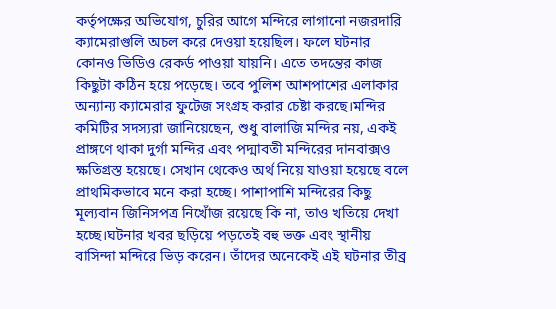কর্তৃপক্ষের অভিযোগ, চুরির আগে মন্দিরে লাগানো নজরদারি ক্যামেরাগুলি অচল করে দেওয়া হয়েছিল। ফলে ঘটনার কোনও ভিডিও রেকর্ড পাওয়া যায়নি। এতে তদন্তের কাজ কিছুটা কঠিন হয়ে পড়েছে। তবে পুলিশ আশপাশের এলাকার অন্যান্য ক্যামেরার ফুটেজ সংগ্রহ করার চেষ্টা করছে।মন্দির কমিটির সদস্যরা জানিয়েছেন, শুধু বালাজি মন্দির নয়, একই প্রাঙ্গণে থাকা দুর্গা মন্দির এবং পদ্মাবতী মন্দিরের দানবাক্সও ক্ষতিগ্রস্ত হয়েছে। সেখান থেকেও অর্থ নিয়ে যাওয়া হয়েছে বলে প্রাথমিকভাবে মনে করা হচ্ছে। পাশাপাশি মন্দিরের কিছু মূল্যবান জিনিসপত্র নিখোঁজ রয়েছে কি না, তাও খতিয়ে দেখা হচ্ছে।ঘটনার খবর ছড়িয়ে পড়তেই বহু ভক্ত এবং স্থানীয় বাসিন্দা মন্দিরে ভিড় করেন। তাঁদের অনেকেই এই ঘটনার তীব্র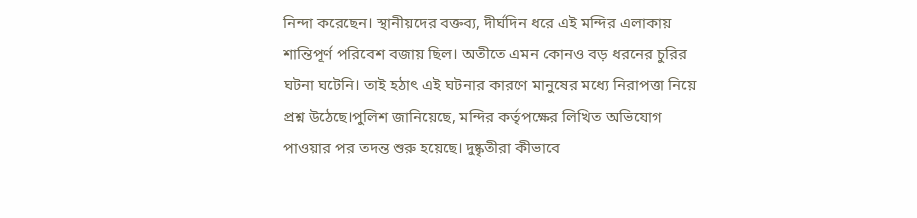নিন্দা করেছেন। স্থানীয়দের বক্তব্য, দীর্ঘদিন ধরে এই মন্দির এলাকায় শান্তিপূর্ণ পরিবেশ বজায় ছিল। অতীতে এমন কোনও বড় ধরনের চুরির ঘটনা ঘটেনি। তাই হঠাৎ এই ঘটনার কারণে মানুষের মধ্যে নিরাপত্তা নিয়ে প্রশ্ন উঠেছে।পুলিশ জানিয়েছে, মন্দির কর্তৃপক্ষের লিখিত অভিযোগ পাওয়ার পর তদন্ত শুরু হয়েছে। দুষ্কৃতীরা কীভাবে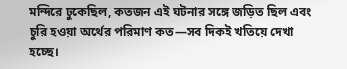মন্দিরে ঢুকেছিল, কতজন এই ঘটনার সঙ্গে জড়িত ছিল এবং চুরি হওয়া অর্থের পরিমাণ কত—সব দিকই খতিয়ে দেখা হচ্ছে।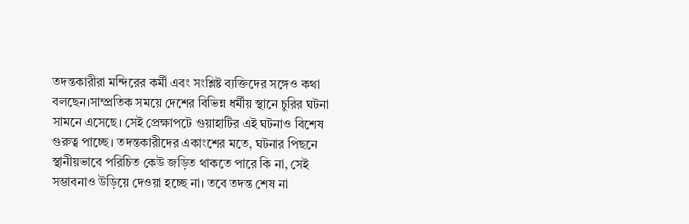তদন্তকারীরা মন্দিরের কর্মী এবং সংশ্লিষ্ট ব্যক্তিদের সঙ্গেও কথা বলছেন।সাম্প্রতিক সময়ে দেশের বিভিন্ন ধর্মীয় স্থানে চুরির ঘটনা সামনে এসেছে। সেই প্রেক্ষাপটে গুয়াহাটির এই ঘটনাও বিশেষ গুরুত্ব পাচ্ছে। তদন্তকারীদের একাংশের মতে, ঘটনার পিছনে স্থানীয়ভাবে পরিচিত কেউ জড়িত থাকতে পারে কি না, সেই সম্ভাবনাও উড়িয়ে দেওয়া হচ্ছে না। তবে তদন্ত শেষ না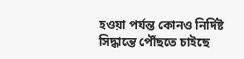হওয়া পর্যন্ত কোনও নির্দিষ্ট সিদ্ধান্তে পৌঁছতে চাইছে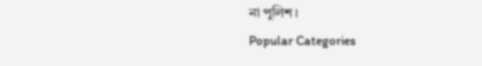না পুলিশ।
Popular Categories